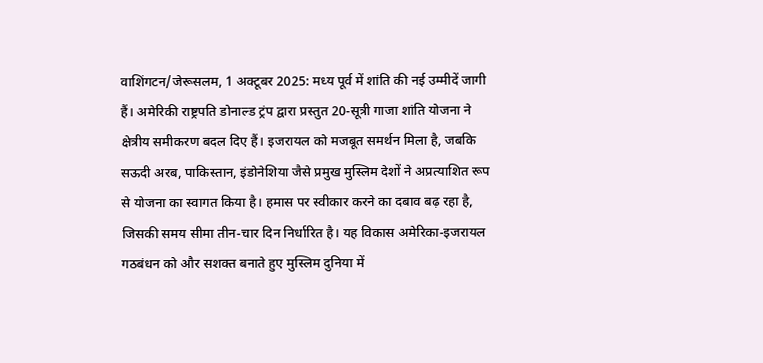वाशिंगटन/जेरूसलम, 1 अक्टूबर 2025: मध्य पूर्व में शांति की नई उम्मीदें जागी हैं। अमेरिकी राष्ट्रपति डोनाल्ड ट्रंप द्वारा प्रस्तुत 20-सूत्री गाजा शांति योजना ने क्षेत्रीय समीकरण बदल दिए हैं। इजरायल को मजबूत समर्थन मिला है, जबकि सऊदी अरब, पाकिस्तान, इंडोनेशिया जैसे प्रमुख मुस्लिम देशों ने अप्रत्याशित रूप से योजना का स्वागत किया है। हमास पर स्वीकार करने का दबाव बढ़ रहा है, जिसकी समय सीमा तीन-चार दिन निर्धारित है। यह विकास अमेरिका-इजरायल गठबंधन को और सशक्त बनाते हुए मुस्लिम दुनिया में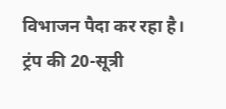विभाजन पैदा कर रहा है।
ट्रंप की 20-सूत्री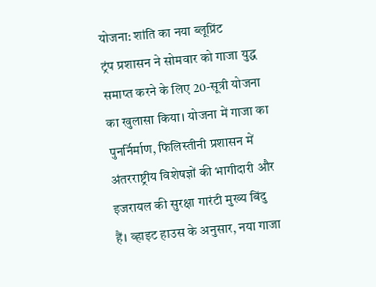योजना: शांति का नया ब्लूप्रिंट
ट्रंप प्रशासन ने सोमवार को गाजा युद्ध समाप्त करने के लिए 20-सूत्री योजना का खुलासा किया। योजना में गाजा का पुनर्निर्माण, फिलिस्तीनी प्रशासन में अंतरराष्ट्रीय विशेषज्ञों की भागीदारी और इजरायल की सुरक्षा गारंटी मुख्य बिंदु हैं। व्हाइट हाउस के अनुसार, नया गाजा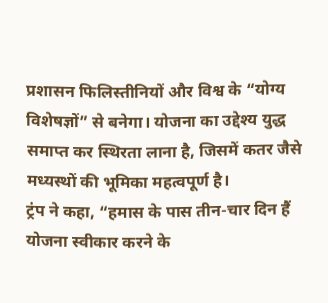प्रशासन फिलिस्तीनियों और विश्व के “योग्य विशेषज्ञों” से बनेगा। योजना का उद्देश्य युद्ध समाप्त कर स्थिरता लाना है, जिसमें कतर जैसे मध्यस्थों की भूमिका महत्वपूर्ण है।
ट्रंप ने कहा, “हमास के पास तीन-चार दिन हैं योजना स्वीकार करने के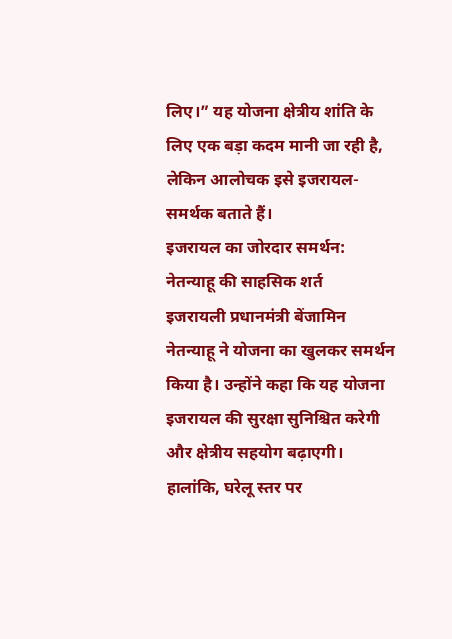लिए।” यह योजना क्षेत्रीय शांति के लिए एक बड़ा कदम मानी जा रही है, लेकिन आलोचक इसे इजरायल-समर्थक बताते हैं।
इजरायल का जोरदार समर्थन: नेतन्याहू की साहसिक शर्त
इजरायली प्रधानमंत्री बेंजामिन नेतन्याहू ने योजना का खुलकर समर्थन किया है। उन्होंने कहा कि यह योजना इजरायल की सुरक्षा सुनिश्चित करेगी और क्षेत्रीय सहयोग बढ़ाएगी। हालांकि, घरेलू स्तर पर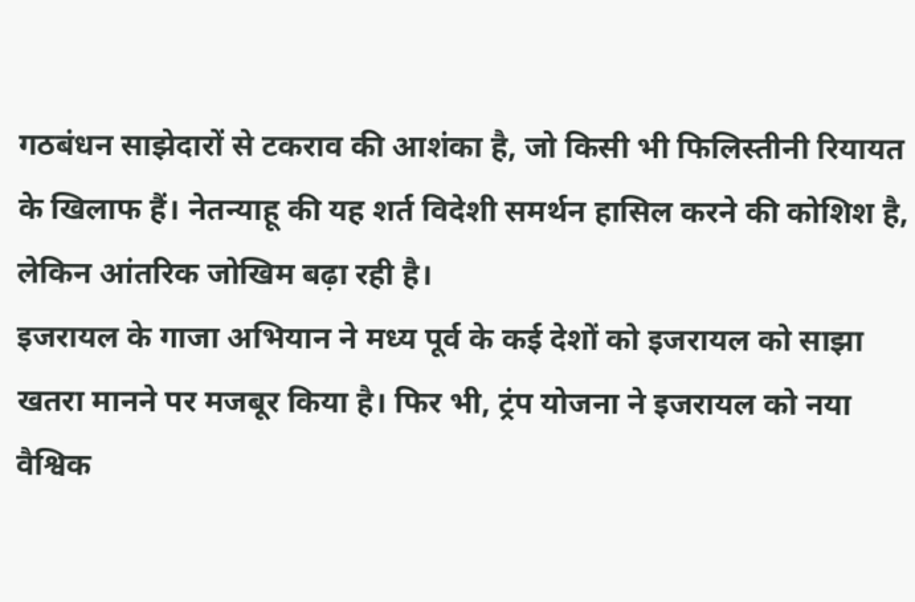गठबंधन साझेदारों से टकराव की आशंका है, जो किसी भी फिलिस्तीनी रियायत के खिलाफ हैं। नेतन्याहू की यह शर्त विदेशी समर्थन हासिल करने की कोशिश है, लेकिन आंतरिक जोखिम बढ़ा रही है।
इजरायल के गाजा अभियान ने मध्य पूर्व के कई देशों को इजरायल को साझा खतरा मानने पर मजबूर किया है। फिर भी, ट्रंप योजना ने इजरायल को नया वैश्विक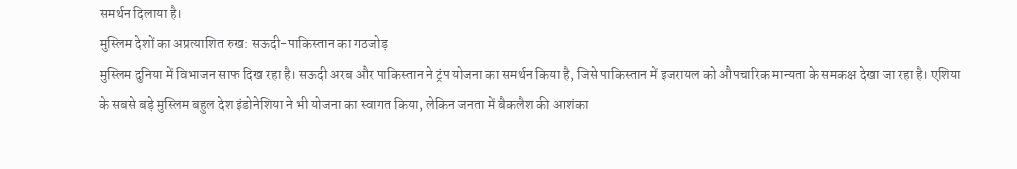समर्थन दिलाया है।
मुस्लिम देशों का अप्रत्याशित रुख: सऊदी-पाकिस्तान का गठजोड़
मुस्लिम दुनिया में विभाजन साफ दिख रहा है। सऊदी अरब और पाकिस्तान ने ट्रंप योजना का समर्थन किया है, जिसे पाकिस्तान में इजरायल को औपचारिक मान्यता के समकक्ष देखा जा रहा है। एशिया के सबसे बड़े मुस्लिम बहुल देश इंडोनेशिया ने भी योजना का स्वागत किया, लेकिन जनता में बैकलैश की आशंका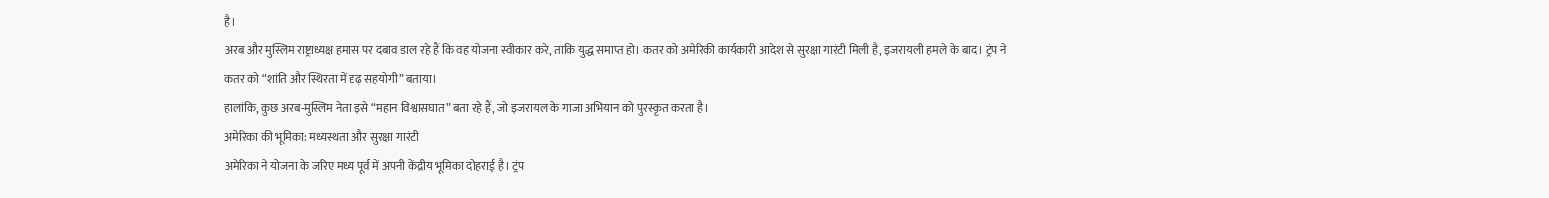है।
अरब और मुस्लिम राष्ट्राध्यक्ष हमास पर दबाव डाल रहे हैं कि वह योजना स्वीकार करे, ताकि युद्ध समाप्त हो। कतर को अमेरिकी कार्यकारी आदेश से सुरक्षा गारंटी मिली है, इजरायली हमले के बाद। ट्रंप ने कतर को “शांति और स्थिरता में दृढ़ सहयोगी” बताया।
हालांकि, कुछ अरब-मुस्लिम नेता इसे “महान विश्वासघात” बता रहे हैं, जो इजरायल के गाजा अभियान को पुरस्कृत करता है।
अमेरिका की भूमिका: मध्यस्थता और सुरक्षा गारंटी
अमेरिका ने योजना के जरिए मध्य पूर्व में अपनी केंद्रीय भूमिका दोहराई है। ट्रंप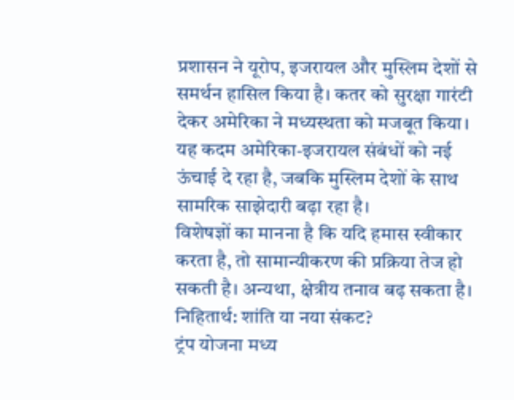प्रशासन ने यूरोप, इजरायल और मुस्लिम देशों से समर्थन हासिल किया है। कतर को सुरक्षा गारंटी देकर अमेरिका ने मध्यस्थता को मजबूत किया। यह कदम अमेरिका-इजरायल संबंधों को नई ऊंचाई दे रहा है, जबकि मुस्लिम देशों के साथ सामरिक साझेदारी बढ़ा रहा है।
विशेषज्ञों का मानना है कि यदि हमास स्वीकार करता है, तो सामान्यीकरण की प्रक्रिया तेज हो सकती है। अन्यथा, क्षेत्रीय तनाव बढ़ सकता है।
निहितार्थ: शांति या नया संकट?
ट्रंप योजना मध्य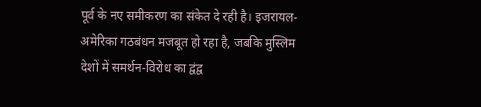पूर्व के नए समीकरण का संकेत दे रही है। इजरायल-अमेरिका गठबंधन मजबूत हो रहा है, जबकि मुस्लिम देशों में समर्थन-विरोध का द्वंद्व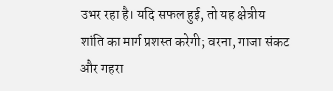उभर रहा है। यदि सफल हुई, तो यह क्षेत्रीय शांति का मार्ग प्रशस्त करेगी; वरना, गाजा संकट और गहरा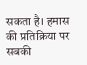सकता है। हमास की प्रतिक्रिया पर सबकी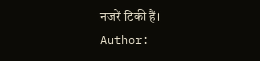नजरें टिकी हैं।
Author: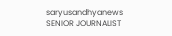saryusandhyanews
SENIOR JOURNALIST